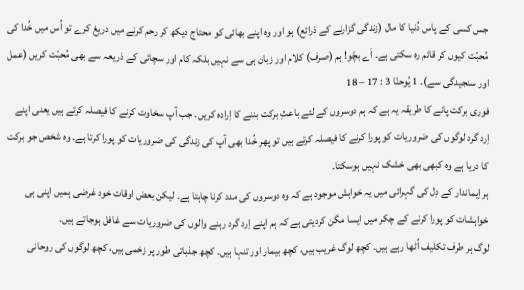جس کسی کے پاس دُنیا کا مال (زندگی گزارنے کے ذرائع) ہو اور وہ اپنے بھائی کو محتاج دیکھ کر رحم کرنے میں دریغ کرے تو اُس میں خُدا کی مُحبّت کیوں کر قائم رہ سکتی ہے۔ اَے بچّو! ہم (صرف) کلام اور زبان ہی سے نہیں بلکہ کام اور سچائی کے ذریعہ سے بھی مُحبّت کریں (عمل اور سنجیدگی سے)۔ 1 یُوحنّا 3 : 17 – 18
فوری برکت پانے کا طریقہ یہ ہے کہ ہم دوسروں کے لئے باعثِ برکت بننے کا اِرادہ کریں۔ جب آپ سخاوت کرنے کا فیصلہ کرتے ہیں یعنی اپنے اِرد گرد لوگوں کی ضروریات کو پورا کرنے کا فیصلہ کرتے ہیں تو پھر خُدا بھی آپ کی زندگی کی ضروریات کو پورا کرتا ہے۔ وہ شخص جو برکت کا دریا ہے وہ کبھی بھی خشک نہیں ہوسکتا۔
ہر اِیماندار کے دِل کی گہرائی میں یہ خواہش موجود ہے کہ وہ دوسروں کی مدد کرنا چاہتا ہے۔ لیکن بعض اوقات خود غرضی ہمیں اپنی ہی خواہشات کو پورا کرنے کے چکر میں ایسا مگن کردیتی ہے کہ ہم اپنے اِرد گرد رہنے والوں کی ضروریات سے غافل ہوجاتے ہیں۔
لوگ ہر طرف تکلیف اُٹھا رہے ہیں۔ کچھ لوگ غریب ہیں، کچھ بیمار اور تنہا ہیں۔ کچھ جذباتی طور پر زخمی ہیں، کچھ لوگوں کی روحانی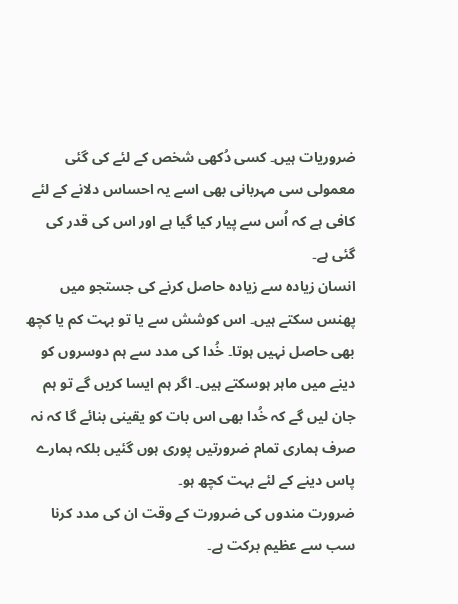ضروریات ہیں۔ کسی دُکھی شخص کے لئے کی گئی معمولی سی مہربانی بھی اسے یہ احساس دلانے کے لئے کافی ہے کہ اُس سے پیار کیا گیا ہے اور اس کی قدر کی گئی ہے۔
انسان زیادہ سے زیادہ حاصل کرنے کی جستجو میں پھنس سکتے ہیں۔ اس کوشش سے یا تو بہت کم یا کچھ بھی حاصل نہیں ہوتا۔ خُدا کی مدد سے ہم دوسروں کو دینے میں ماہر ہوسکتے ہیں۔ اگر ہم ایسا کریں گے تو ہم جان لیں گے کہ خُدا بھی اس بات کو یقینی بنائے گا کہ نہ صرف ہماری تمام ضرورتیں پوری ہوں گئیں بلکہ ہمارے پاس دینے کے لئے بہت کچھ ہو۔
ضرورت مندوں کی ضرورت کے وقت ان کی مدد کرنا سب سے عظیم برکت ہے۔